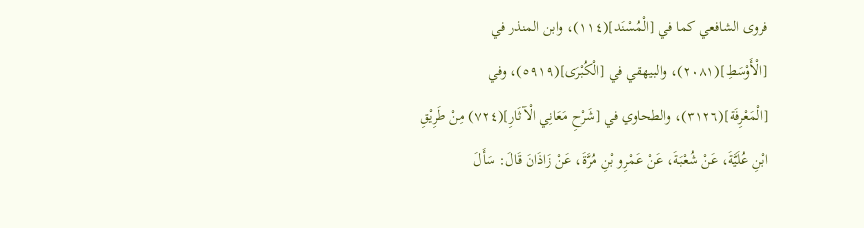فروى الشافعي كما في [الْمُسْنَد](١١٤)، وابن المنذر في [الْأَوْسَطِ](٢٠٨١)، والبيهقي في [الْكُبْرَى](٥٩١٩)، وفي [الْمَعْرِفَة](٣١٢٦)، والطحاوي في [شَرْحِ مَعَانِي الْآثَارِ](٧٢٤) مِنْ طَرِيْقِ ابْنِ عُلَيَّةَ، عَنْ شُعْبَةَ، عَنْ عَمْرِو بْنِ مُرَّةَ، عَنْ زَاذَانَ قَالَ: سَأَلَ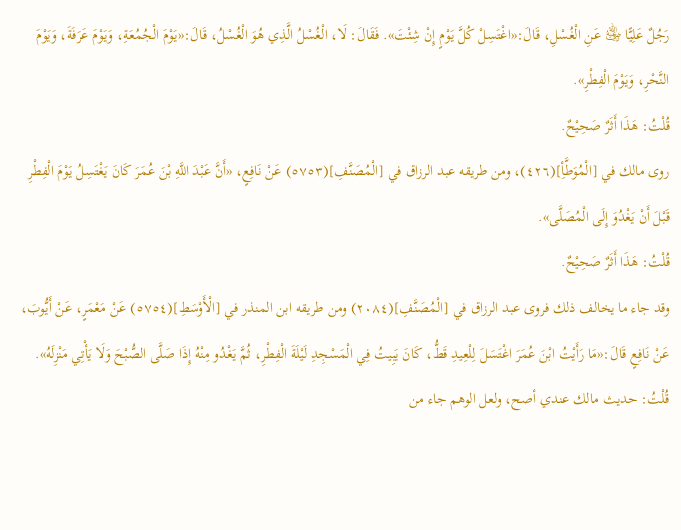رَجُلٌ عَلِيًّا ﵁ عَنِ الْغُسْلِ، قَالَ:«اغْتَسِلْ كُلَّ يَوْمٍ إِنْ شِئْتَ». فَقَالَ: لَا، الْغُسْلُ الَّذِي هُوَ الْغُسْلُ، قَالَ:«يَوْمَ الْجُمُعَةِ، وَيَوْمَ عَرَفَةَ، وَيَوْمَ النَّحْرِ، وَيَوْمَ الْفِطْرِ».
قُلْتُ: هَذَا أَثَرٌ صَحِيْحٌ.
روى مالك في [الْمُوَطَّأِ](٤٢٦)، ومن طريقه عبد الرزاق في [الْمُصَنَّفِ](٥٧٥٣) عَنْ نَافِعٍ، «أَنَّ عَبْدَ اللَّهِ بْنَ عُمَرَ كَانَ يَغْتَسِلُ يَوْمَ الْفِطْرِ قَبْلَ أَنْ يَغْدُوَ إِلَى الْمُصَلَّى».
قُلْتُ: هَذَا أَثَرٌ صَحِيْحٌ.
وقد جاء ما يخالف ذلك فروى عبد الرزاق في [الْمُصَنَّفِ](٢٠٨٤) ومن طريقه ابن المنذر في [الْأَوْسَطِ](٥٧٥٤) عَنْ مَعْمَرٍ، عَنْ أَيُّوبَ، عَنْ نَافِعٍ قَالَ:«مَا رَأَيْتُ ابْنَ عُمَرَ اغْتَسَلَ لِلْعِيدِ قَطُّ، كَانَ يَبِيتُ فِي الْمَسْجِدِ لَيْلَةَ الْفِطْرِ، ثُمَّ يَغْدُو مِنْهُ إِذَا صَلَّى الصُّبْحَ وَلَا يَأْتِي مَنْزِلَهُ».
قُلْتُ: حديث مالك عندي أصح، ولعل الوهم جاء من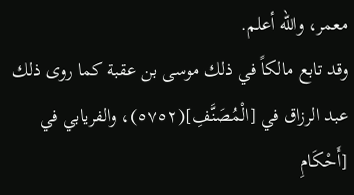معمر، والله أعلم.
وقد تابع مالكاً في ذلك موسى بن عقبة كما روى ذلك عبد الرزاق في [الْمُصَنَّفِ](٥٧٥٢)، والفريابي في [أَحْكَامِ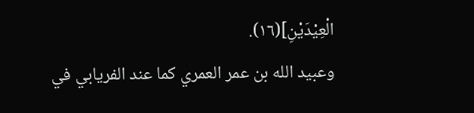الْعِيْدَيْنِ](١٦).
وعبيد الله بن عمر العمري كما عند الفريابي في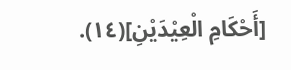[أَحْكَامِ الْعِيْدَيْنِ](١٤).